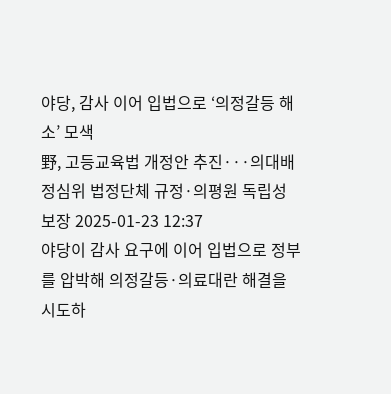야당, 감사 이어 입법으로 ‘의정갈등 해소’ 모색
野, 고등교육법 개정안 추진···의대배정심위 법정단체 규정·의평원 독립성 보장 2025-01-23 12:37
야당이 감사 요구에 이어 입법으로 정부를 압박해 의정갈등·의료대란 해결을 시도하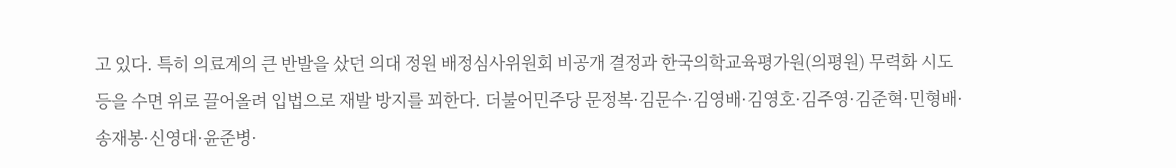고 있다. 특히 의료계의 큰 반발을 샀던 의대 정원 배정심사위원회 비공개 결정과 한국의학교육평가원(의평원) 무력화 시도 등을 수면 위로 끌어올려 입법으로 재발 방지를 꾀한다. 더불어민주당 문정복·김문수·김영배·김영호·김주영·김준혁·민형배·송재봉·신영대·윤준병·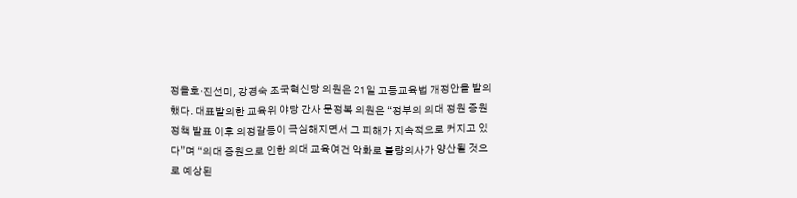정을호·진선미, 강경숙 조국혁신당 의원은 21일 고등교육법 개정안을 발의했다. 대표발의한 교육위 야당 간사 문정복 의원은 “정부의 의대 정원 증원 정책 발표 이후 의정갈등이 극심해지면서 그 피해가 지속적으로 커지고 있다”며 “의대 증원으로 인한 의대 교육여건 악화로 불량의사가 양산될 것으로 예상된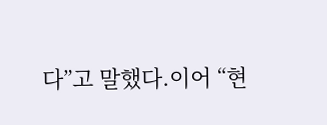다”고 말했다.이어 “현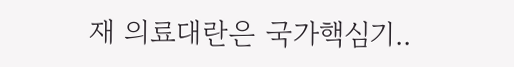재 의료대란은 국가핵심기..